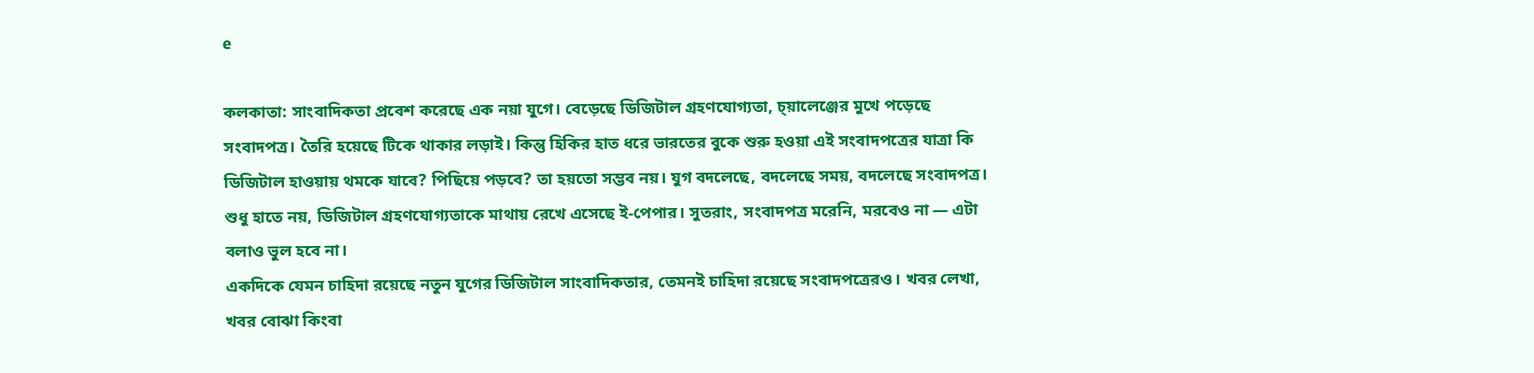e

কলকাতা: সাংবাদিকতা প্রবেশ করেছে এক নয়া যুগে। বেড়েছে ডিজিটাল গ্রহণযোগ্যতা, চ্য়ালেঞ্জের মুখে পড়েছে সংবাদপত্র। তৈরি হয়েছে টিকে থাকার লড়াই। কিন্তু হিকির হাত ধরে ভারতের বুকে শুরু হওয়া এই সংবাদপত্রের যাত্রা কি ডিজিটাল হাওয়ায় থমকে যাবে? পিছিয়ে পড়বে? তা হয়তো সম্ভব নয়। যুগ বদলেছে, বদলেছে সময়, বদলেছে সংবাদপত্র। শুধু হাতে নয়, ডিজিটাল গ্রহণযোগ্যতাকে মাথায় রেখে এসেছে ই-পেপার। সুতরাং, সংবাদপত্র মরেনি, মরবেও না — এটা বলাও ভুল হবে না।
একদিকে যেমন চাহিদা রয়েছে নতুন যুগের ডিজিটাল সাংবাদিকতার, তেমনই চাহিদা রয়েছে সংবাদপত্রেরও। খবর লেখা, খবর বোঝা কিংবা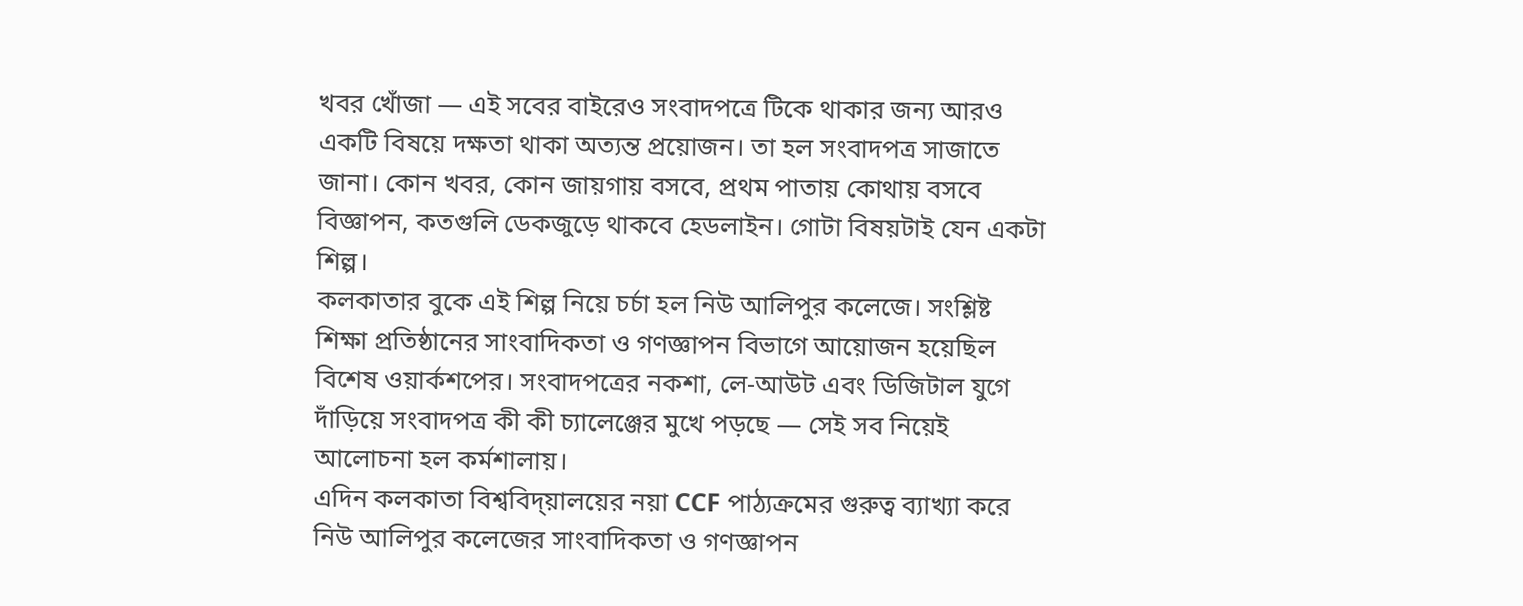খবর খোঁজা — এই সবের বাইরেও সংবাদপত্রে টিকে থাকার জন্য আরও একটি বিষয়ে দক্ষতা থাকা অত্যন্ত প্রয়োজন। তা হল সংবাদপত্র সাজাতে জানা। কোন খবর, কোন জায়গায় বসবে, প্রথম পাতায় কোথায় বসবে বিজ্ঞাপন, কতগুলি ডেকজুড়ে থাকবে হেডলাইন। গোটা বিষয়টাই যেন একটা শিল্প।
কলকাতার বুকে এই শিল্প নিয়ে চর্চা হল নিউ আলিপুর কলেজে। সংশ্লিষ্ট শিক্ষা প্রতিষ্ঠানের সাংবাদিকতা ও গণজ্ঞাপন বিভাগে আয়োজন হয়েছিল বিশেষ ওয়ার্কশপের। সংবাদপত্রের নকশা, লে-আউট এবং ডিজিটাল যুগে দাঁড়িয়ে সংবাদপত্র কী কী চ্যালেঞ্জের মুখে পড়ছে — সেই সব নিয়েই আলোচনা হল কর্মশালায়।
এদিন কলকাতা বিশ্ববিদ্য়ালয়ের নয়া CCF পাঠ্যক্রমের গুরুত্ব ব্যাখ্যা করে নিউ আলিপুর কলেজের সাংবাদিকতা ও গণজ্ঞাপন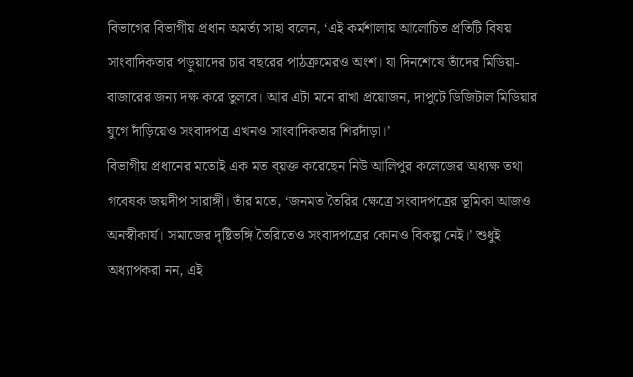বিভাগের বিভাগীয় প্রধান অমর্ত্য সাহা বলেন, ‘এই কর্মশালায় আলোচিত প্রতিটি বিষয় সাংবাদিকতার পড়ুয়াদের চার বছরের পাঠক্রমেরও অংশ। যা দিনশেষে তাঁদের মিডিয়া-বাজারের জন্য দক্ষ করে তুলবে। আর এটা মনে রাখা প্রয়োজন, দাপুটে ডিজিটাল মিডিয়ার যুগে দাঁড়িয়েও সংবাদপত্র এখনও সাংবাদিকতার শিরদাঁড়া।’
বিভাগীয় প্রধানের মতোই এক মত ব্য়ক্ত করেছেন নিউ আলিপুর কলেজের অধ্যক্ষ তথা গবেষক জয়দীপ সারাঙ্গী। তাঁর মতে, ‘জনমত তৈরির ক্ষেত্রে সংবাদপত্রের ভূমিকা আজও অনস্বীকার্য। সমাজের দৃষ্টিভঙ্গি তৈরিতেও সংবাদপত্রের কোনও বিকল্প নেই।’ শুধুই অধ্যাপকরা নন, এই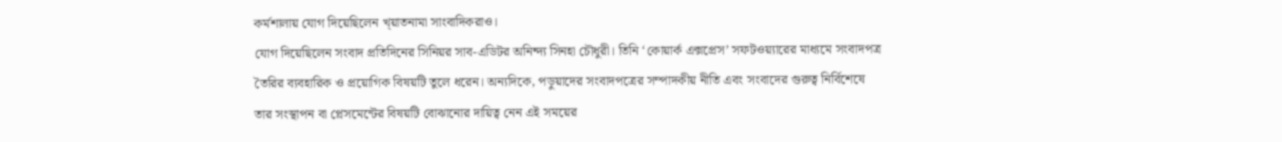কর্মশালায় যোগ দিয়েছিলেন খ্য়াতনামা সাংবাদিকরাও।
যোগ দিয়েছিলেন সংবাদ প্রতিদিনের সিনিয়র সাব-এডিটর অনিন্দ্য সিনহা চৌধুরী। তিনি ‘কোয়ার্ক এক্সপ্রেস’ সফটওয়্যারের মাধ্যমে সংবাদপত্র তৈরির ব্যবহারিক ও প্রয়োগিক বিষয়টি তুলে ধরেন। অন্যদিকে, পড়ুয়াদের সংবাদপত্রের সম্পাদকীয় নীতি এবং সংবাদের গুরুত্ব নির্বিশেষে তার সংস্থাপন বা প্লেসমেন্টের বিষয়টি বোঝানোর দায়িত্ব নেন এই সময়ের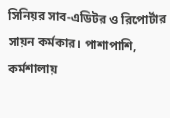সিনিয়র সাব-এডিটর ও রিপোর্টার সায়ন কর্মকার। পাশাপাশি, কর্মশালায়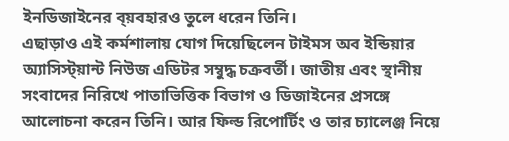ইনডিজাইনের ব্য়বহারও তুলে ধরেন তিনি।
এছাড়াও এই কর্মশালায় যোগ দিয়েছিলেন টাইমস অব ইন্ডিয়ার অ্যাসিস্ট্য়ান্ট নিউজ এডিটর সম্বুদ্ধ চক্রবর্তী। জাতীয় এবং স্থানীয় সংবাদের নিরিখে পাতাভিত্তিক বিভাগ ও ডিজাইনের প্রসঙ্গে আলোচনা করেন তিনি। আর ফিল্ড রিপোর্টিং ও তার চ্যালেঞ্জ নিয়ে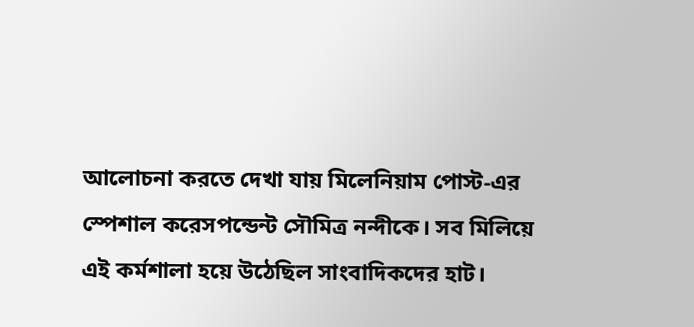আলোচনা করতে দেখা যায় মিলেনিয়াম পোস্ট-এর স্পেশাল করেসপন্ডেন্ট সৌমিত্র নন্দীকে। সব মিলিয়ে এই কর্মশালা হয়ে উঠেছিল সাংবাদিকদের হাট।